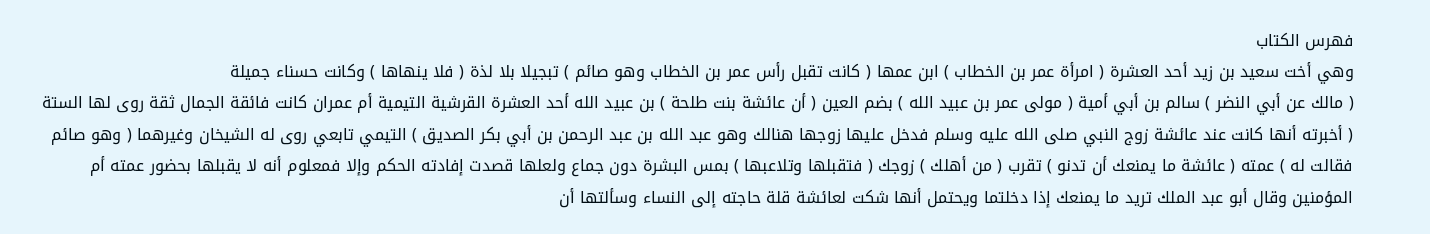فهرس الكتاب
وهي أخت سعيد بن زيد أحد العشرة ( امرأة عمر بن الخطاب ) ابن عمها ( كانت تقبل رأس عمر بن الخطاب وهو صائم ) تبجيلا بلا لذة ( فلا ينهاها ) وكانت حسناء جميلة
( مالك عن أبي النضر ) سالم بن أبي أمية ( مولى عمر بن عبيد الله ) بضم العين ( أن عائشة بنت طلحة ) بن عبيد الله أحد العشرة القرشية التيمية أم عمران كانت فائقة الجمال ثقة روى لها الستة ( أخبرته أنها كانت عند عائشة زوج النبي صلى الله عليه وسلم فدخل عليها زوجها هنالك وهو عبد الله بن عبد الرحمن بن أبي بكر الصديق ) التيمي تابعي روى له الشيخان وغيرهما ( وهو صائم فقالت له ) عمته ( عائشة ما يمنعك أن تدنو ) تقرب ( من أهلك ) زوجك ( فتقبلها وتلاعبها ) بمس البشرة دون جماع ولعلها قصدت إفادته الحكم وإلا فمعلوم أنه لا يقبلها بحضور عمته أم المؤمنين وقال أبو عبد الملك تريد ما يمنعك إذا دخلتما ويحتمل أنها شكت لعائشة قلة حاجته إلى النساء وسألتها أن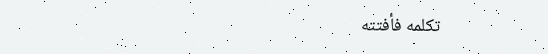تكلمه فأفتته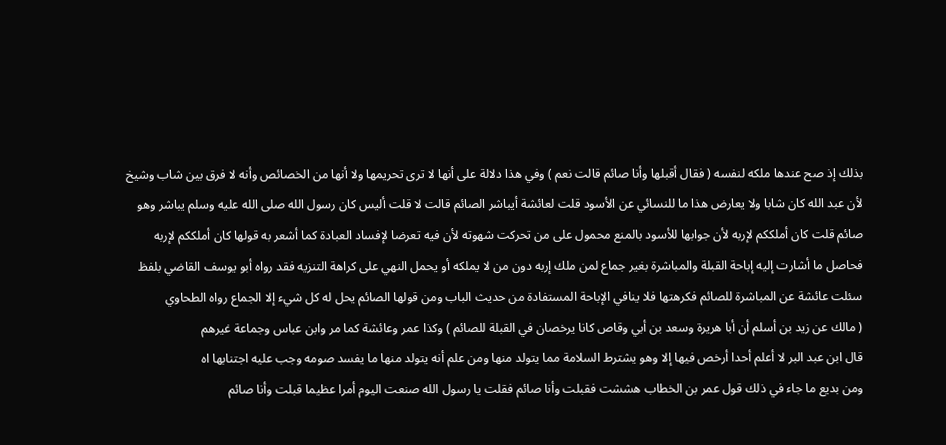بذلك إذ صح عندها ملكه لنفسه ( فقال أقبلها وأنا صائم قالت نعم ) وفي هذا دلالة على أنها لا ترى تحريمها ولا أنها من الخصائص وأنه لا فرق بين شاب وشيخ لأن عبد الله كان شابا ولا يعارض هذا ما للنسائي عن الأسود قلت لعائشة أيباشر الصائم قالت لا قلت أليس كان رسول الله صلى الله عليه وسلم يباشر وهو صائم قلت كان أملككم لإربه لأن جوابها للأسود بالمنع محمول على من تحركت شهوته لأن فيه تعرضا لإفساد العبادة كما أشعر به قولها كان أملككم لإربه
فحاصل ما أشارت إليه إباحة القبلة والمباشرة بغير جماع لمن ملك إربه دون من لا يملكه أو يحمل النهي على كراهة التنزيه فقد رواه أبو يوسف القاضي بلفظ سئلت عائشة عن المباشرة للصائم فكرهتها فلا ينافي الإباحة المستفادة من حديث الباب ومن قولها الصائم يحل له كل شيء إلا الجماع رواه الطحاوي
( مالك عن زيد بن أسلم أن أبا هريرة وسعد بن أبي وقاص كانا يرخصان في القبلة للصائم ) وكذا عمر وعائشة كما مر وابن عباس وجماعة غيرهم
قال ابن عبد البر لا أعلم أحدا أرخص فيها إلا وهو يشترط السلامة مما يتولد منها ومن علم أنه يتولد منها ما يفسد صومه وجب عليه اجتنابها اه
ومن بديع ما جاء في ذلك قول عمر بن الخطاب هششت فقبلت وأنا صائم فقلت يا رسول الله صنعت اليوم أمرا عظيما قبلت وأنا صائم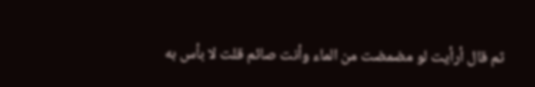ثم قال أرأيت لو مضمضت من الماء وأنت صائم قلت لا بأس به